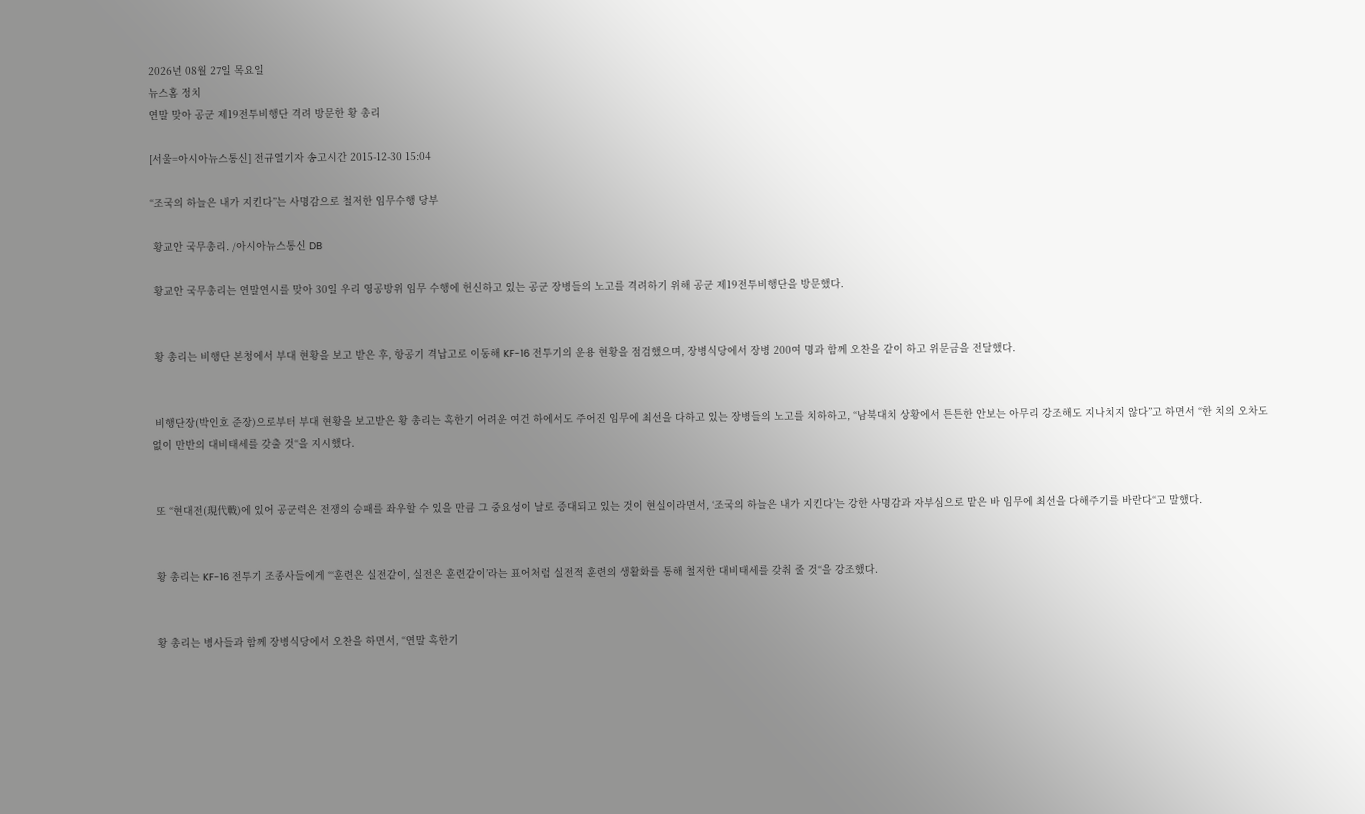2026년 08월 27일 목요일
뉴스홈 정치
연말 맞아 공군 제19전투비행단 격려 방문한 황 총리

[서울=아시아뉴스통신] 전규열기자 송고시간 2015-12-30 15:04

“조국의 하늘은 내가 지킨다”는 사명감으로 철저한 임무수행 당부

 황교안 국무총리. /아시아뉴스통신 DB

 황교안 국무총리는 연말연시를 맞아 30일 우리 영공방위 임무 수행에 헌신하고 있는 공군 장병들의 노고를 격려하기 위해 공군 제19전투비행단을 방문했다.


 황 총리는 비행단 본청에서 부대 현황을 보고 받은 후, 항공기 격납고로 이동해 KF-16 전투기의 운용 현황을 점검했으며, 장병식당에서 장병 200여 명과 함께 오찬을 같이 하고 위문금을 전달했다.


 비행단장(박인호 준장)으로부터 부대 현황을 보고받은 황 총리는 혹한기 어려운 여건 하에서도 주어진 임무에 최선을 다하고 있는 장병들의 노고를 치하하고, “남북대치 상황에서 튼튼한 안보는 아무리 강조해도 지나치지 않다”고 하면서 “한 치의 오차도 없이 만반의 대비태세를 갖출 것“을 지시했다.


 또 “현대전(現代戰)에 있어 공군력은 전쟁의 승패를 좌우할 수 있을 만큼 그 중요성이 날로 증대되고 있는 것이 현실이라면서, ‘조국의 하늘은 내가 지킨다’는 강한 사명감과 자부심으로 맡은 바 임무에 최선을 다해주기를 바란다“고 말했다.


 황 총리는 KF-16 전투기 조종사들에게 “‘훈련은 실전같이, 실전은 훈련같이’라는 표어처럼 실전적 훈련의 생활화를 통해 철저한 대비태세를 갖춰 줄 것“을 강조했다.


 황 총리는 병사들과 함께 장병식당에서 오찬을 하면서, “연말 혹한기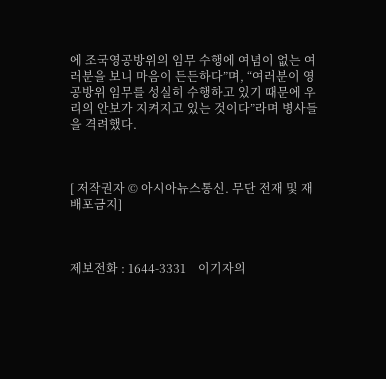에 조국영공방위의 임무 수행에 여념이 없는 여러분을 보니 마음이 든든하다”며, “여러분이 영공방위 임무를 성실히 수행하고 있기 때문에 우리의 안보가 지켜지고 있는 것이다”라며 병사들을 격려했다.



[ 저작권자 © 아시아뉴스통신. 무단 전재 및 재배포금지]



제보전화 : 1644-3331    이기자의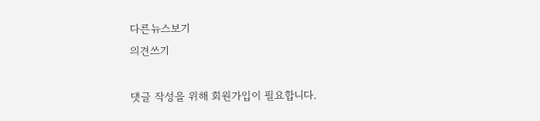다른뉴스보기
의견쓰기

댓글 작성을 위해 회원가입이 필요합니다.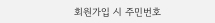회원가입 시 주민번호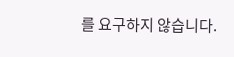를 요구하지 않습니다.